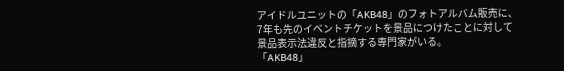アイドルユニットの「AKB48」のフォトアルバム販売に、
7年も先のイベントチケットを景品につけたことに対して
景品表示法違反と指摘する専門家がいる。
「AKB48」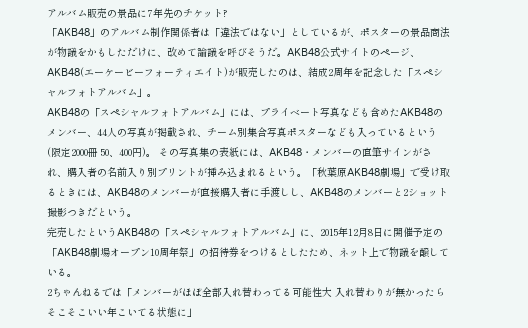アルバム販売の景品に7年先のチケット?
「AKB48」のアルバム制作関係者は「違法ではない」としているが、ポスターの景品商法が物議をかもしただけに、改めて論議を呼びそうだ。AKB48公式サイトのページ、AKB48(エーケービーフォーティエイト)が販売したのは、結成2周年を記念した「スペシャルフォトアルバム」。
AKB48の「スペシャルフォトアルバム」には、プライベート写真なども含めたAKB48のメンバー、44人の写真が掲載され、チーム別集合写真ポスターなども入っているという (限定2000冊 50、400円)。 その写真集の表紙には、AKB48・メンバーの直筆サインがされ、購入者の名前入り別プリントが挿み込まれるという。「秋葉原AKB48劇場」で受け取るときには、AKB48のメンバーが直接購入者に手渡しし、AKB48のメンバーと2ショット撮影つきだという。
完売したというAKB48の「スペシャルフォトアルバム」に、2015年12月8日に開催予定の「AKB48劇場オープン10周年祭」の招待券をつけるとしたため、ネット上で物議を醸している。
2ちゃんねるでは「メンバーがほぼ全部入れ替わってる可能性大 入れ替わりが無かったらそこそこいい年こいてる状態に」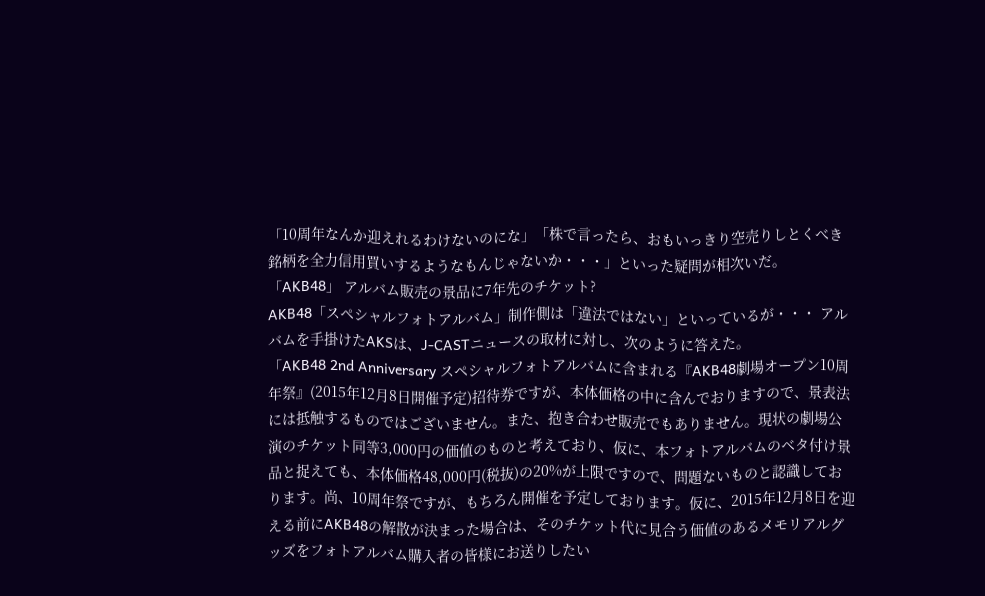「10周年なんか迎えれるわけないのにな」「株で言ったら、おもいっきり空売りしとくべき銘柄を全力信用買いするようなもんじゃないか・・・」といった疑問が相次いだ。
「AKB48」 アルバム販売の景品に7年先のチケット?
AKB48「スペシャルフォトアルバム」制作側は「違法ではない」といっているが・・・ アルバムを手掛けたAKSは、J-CASTニュースの取材に対し、次のように答えた。
「AKB48 2nd Anniversary スペシャルフォトアルバムに含まれる『AKB48劇場オープン10周年祭』(2015年12月8日開催予定)招待券ですが、本体価格の中に含んでおりますので、景表法には抵触するものではございません。また、抱き合わせ販売でもありません。現状の劇場公演のチケット同等3,000円の価値のものと考えており、仮に、本フォトアルバムのベタ付け景品と捉えても、本体価格48,000円(税抜)の20%が上限ですので、問題ないものと認識しております。尚、10周年祭ですが、もちろん開催を予定しております。仮に、2015年12月8日を迎える前にAKB48の解散が決まった場合は、そのチケット代に見合う価値のあるメモリアルグッズをフォトアルバム購入者の皆様にお送りしたい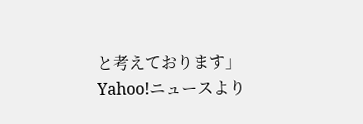と考えております」
Yahoo!ニュースより